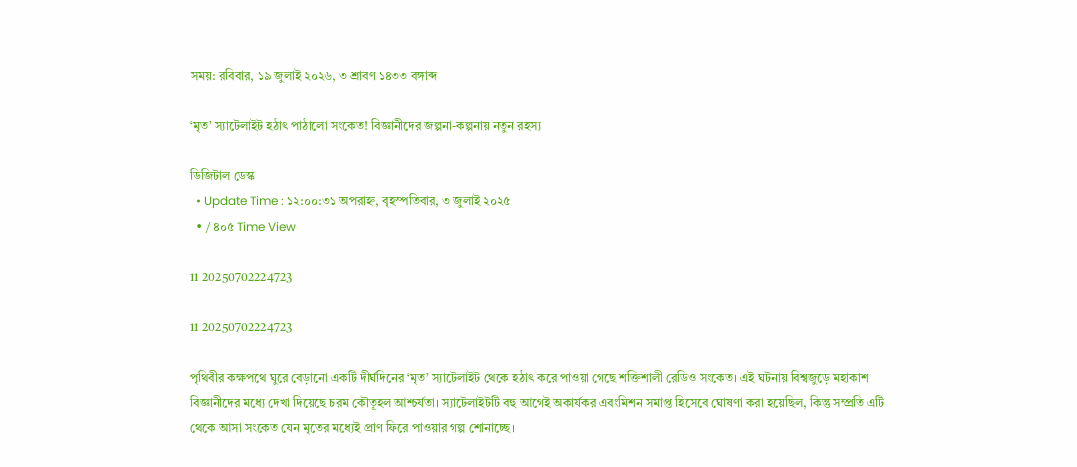সময়: রবিবার, ১৯ জুলাই ২০২৬, ৩ শ্রাবণ ১৪৩৩ বঙ্গাব্দ

‘মৃত’ স্যাটেলাইট হঠাৎ পাঠালো সংকেত! বিজ্ঞানীদের জল্পনা-কল্পনায় নতুন রহস্য

ডিজিটাল ডেস্ক
  • Update Time : ১২:০০:৩১ অপরাহ্ন, বৃহস্পতিবার, ৩ জুলাই ২০২৫
  • / ৪০৫ Time View

11 20250702224723

11 20250702224723

পৃথিবীর কক্ষপথে ঘুরে বেড়ানো একটি দীর্ঘদিনের ‘মৃত’ স্যাটেলাইট থেকে হঠাৎ করে পাওয়া গেছে শক্তিশালী রেডিও সংকেত। এই ঘটনায় বিশ্বজুড়ে মহাকাশ বিজ্ঞানীদের মধ্যে দেখা দিয়েছে চরম কৌতূহল আশ্চর্যতা। স্যাটেলাইটটি বহু আগেই অকার্যকর এবংমিশন সমাপ্ত হিসেবে ঘোষণা করা হয়েছিল, কিন্তু সম্প্রতি এটি থেকে আসা সংকেত যেন মৃতের মধ্যেই প্রাণ ফিরে পাওয়ার গল্প শোনাচ্ছে।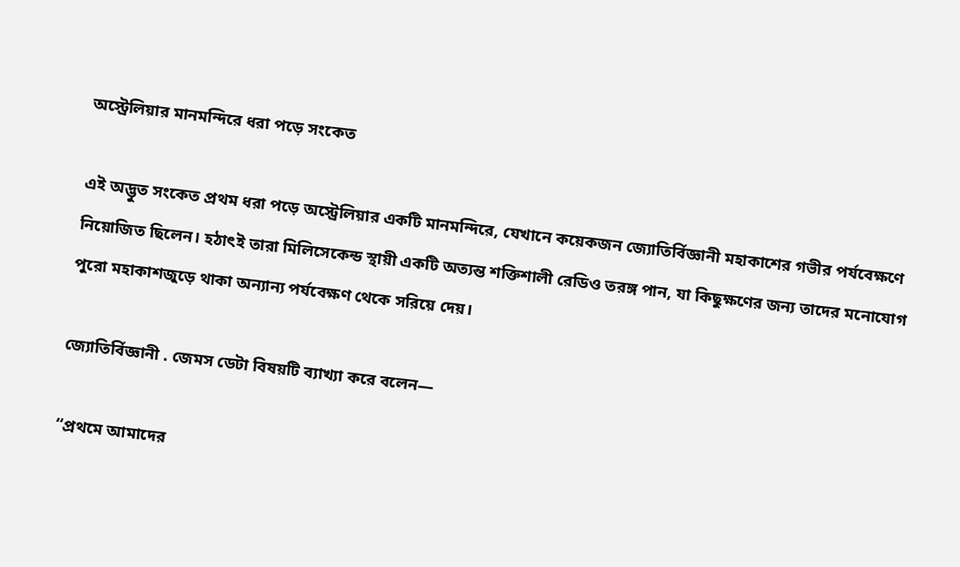অস্ট্রেলিয়ার মানমন্দিরে ধরা পড়ে সংকেত

এই অদ্ভুত সংকেত প্রথম ধরা পড়ে অস্ট্রেলিয়ার একটি মানমন্দিরে, যেখানে কয়েকজন জ্যোতির্বিজ্ঞানী মহাকাশের গভীর পর্যবেক্ষণে নিয়োজিত ছিলেন। হঠাৎই তারা মিলিসেকেন্ড স্থায়ী একটি অত্যন্ত শক্তিশালী রেডিও তরঙ্গ পান, যা কিছুক্ষণের জন্য তাদের মনোযোগ পুরো মহাকাশজুড়ে থাকা অন্যান্য পর্যবেক্ষণ থেকে সরিয়ে দেয়।

জ্যোতির্বিজ্ঞানী . জেমস ডেটা বিষয়টি ব্যাখ্যা করে বলেন—

“প্রথমে আমাদের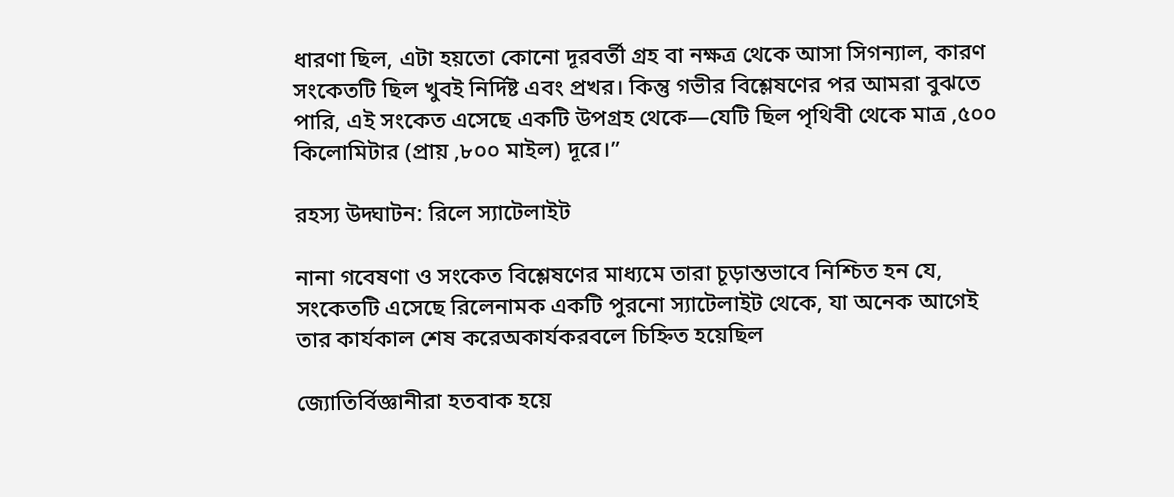ধারণা ছিল, এটা হয়তো কোনো দূরবর্তী গ্রহ বা নক্ষত্র থেকে আসা সিগন্যাল, কারণ সংকেতটি ছিল খুবই নির্দিষ্ট এবং প্রখর। কিন্তু গভীর বিশ্লেষণের পর আমরা বুঝতে পারি, এই সংকেত এসেছে একটি উপগ্রহ থেকে—যেটি ছিল পৃথিবী থেকে মাত্র ,৫০০ কিলোমিটার (প্রায় ,৮০০ মাইল) দূরে।”

রহস্য উদ্ঘাটন: রিলে স্যাটেলাইট

নানা গবেষণা ও সংকেত বিশ্লেষণের মাধ্যমে তারা চূড়ান্তভাবে নিশ্চিত হন যে, সংকেতটি এসেছে রিলেনামক একটি পুরনো স্যাটেলাইট থেকে, যা অনেক আগেই তার কার্যকাল শেষ করেঅকার্যকরবলে চিহ্নিত হয়েছিল

জ্যোতির্বিজ্ঞানীরা হতবাক হয়ে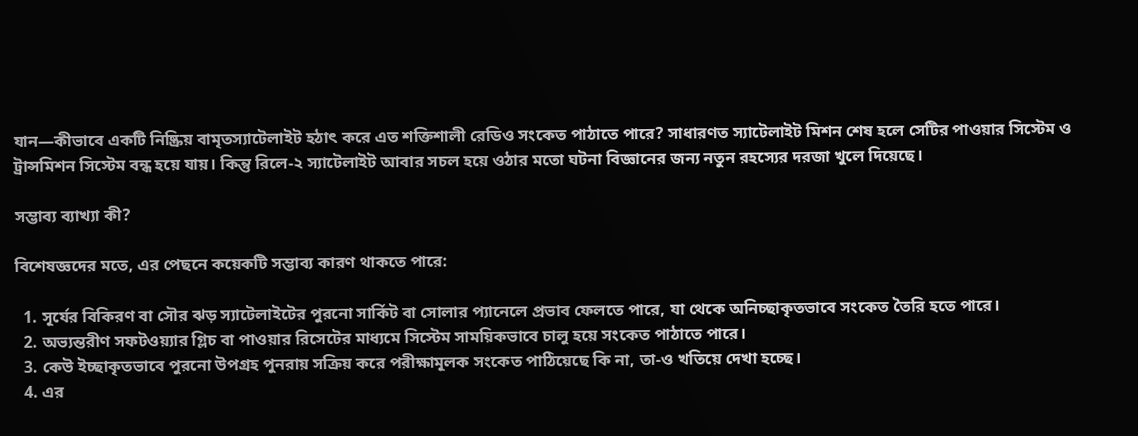যান—কীভাবে একটি নিষ্ক্রিয় বামৃতস্যাটেলাইট হঠাৎ করে এত শক্তিশালী রেডিও সংকেত পাঠাতে পারে? সাধারণত স্যাটেলাইট মিশন শেষ হলে সেটির পাওয়ার সিস্টেম ও ট্রান্সমিশন সিস্টেম বন্ধ হয়ে যায়। কিন্তু রিলে-২ স্যাটেলাইট আবার সচল হয়ে ওঠার মতো ঘটনা বিজ্ঞানের জন্য নতুন রহস্যের দরজা খুলে দিয়েছে।

সম্ভাব্য ব্যাখ্যা কী?

বিশেষজ্ঞদের মতে, এর পেছনে কয়েকটি সম্ভাব্য কারণ থাকতে পারে:

  1. সূর্যের বিকিরণ বা সৌর ঝড় স্যাটেলাইটের পুরনো সার্কিট বা সোলার প্যানেলে প্রভাব ফেলতে পারে, যা থেকে অনিচ্ছাকৃতভাবে সংকেত তৈরি হতে পারে।
  2. অভ্যন্তরীণ সফটওয়্যার গ্লিচ বা পাওয়ার রিসেটের মাধ্যমে সিস্টেম সাময়িকভাবে চালু হয়ে সংকেত পাঠাতে পারে।
  3. কেউ ইচ্ছাকৃতভাবে পুরনো উপগ্রহ পুনরায় সক্রিয় করে পরীক্ষামূলক সংকেত পাঠিয়েছে কি না, তা-ও খতিয়ে দেখা হচ্ছে।
  4. এর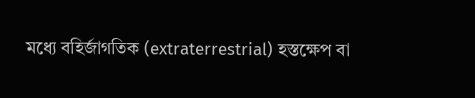মধ্যে বহির্জাগতিক (extraterrestrial) হস্তক্ষেপ বা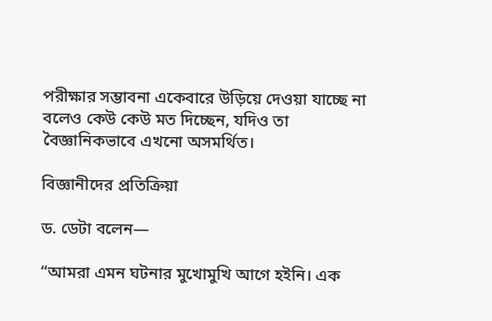পরীক্ষার সম্ভাবনা একেবারে উড়িয়ে দেওয়া যাচ্ছে না বলেও কেউ কেউ মত দিচ্ছেন, যদিও তা বৈজ্ঞানিকভাবে এখনো অসমর্থিত।

বিজ্ঞানীদের প্রতিক্রিয়া

ড. ডেটা বলেন—

“আমরা এমন ঘটনার মুখোমুখি আগে হইনি। এক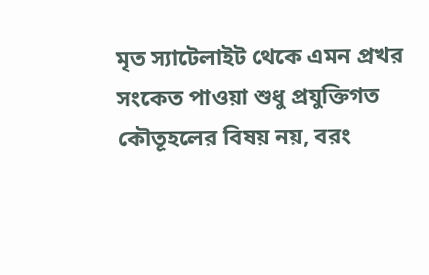মৃত স্যাটেলাইট থেকে এমন প্রখর সংকেত পাওয়া শুধু প্রযুক্তিগত কৌতূহলের বিষয় নয়, বরং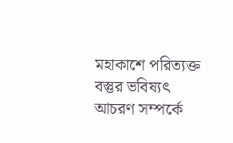মহাকাশে পরিত্যক্ত বস্তুর ভবিষ্যৎ আচরণ সম্পর্কে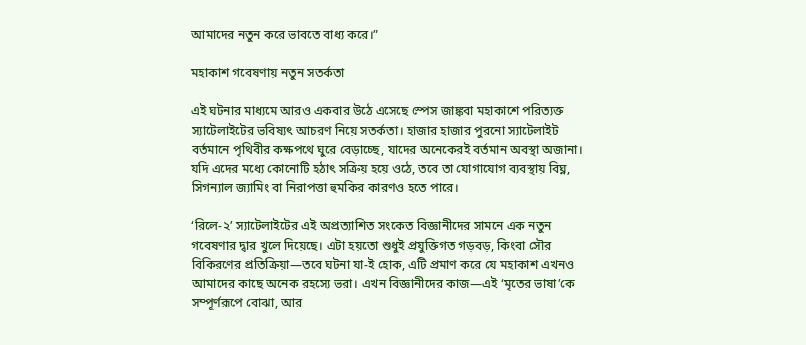আমাদের নতুন করে ভাবতে বাধ্য করে।”

মহাকাশ গবেষণায় নতুন সতর্কতা

এই ঘটনার মাধ্যমে আরও একবার উঠে এসেছে স্পেস জাঙ্কবা মহাকাশে পরিত্যক্ত স্যাটেলাইটের ভবিষ্যৎ আচরণ নিয়ে সতর্কতা। হাজার হাজার পুরনো স্যাটেলাইট বর্তমানে পৃথিবীর কক্ষপথে ঘুরে বেড়াচ্ছে, যাদের অনেকেরই বর্তমান অবস্থা অজানা। যদি এদের মধ্যে কোনোটি হঠাৎ সক্রিয় হয়ে ওঠে, তবে তা যোগাযোগ ব্যবস্থায় বিঘ্ন, সিগন্যাল জ্যামিং বা নিরাপত্তা হুমকির কারণও হতে পারে।

‘রিলে-২’ স্যাটেলাইটের এই অপ্রত্যাশিত সংকেত বিজ্ঞানীদের সামনে এক নতুন গবেষণার দ্বার খুলে দিয়েছে। এটা হয়তো শুধুই প্রযুক্তিগত গড়বড়, কিংবা সৌর বিকিরণের প্রতিক্রিয়া—তবে ঘটনা যা-ই হোক, এটি প্রমাণ করে যে মহাকাশ এখনও আমাদের কাছে অনেক রহস্যে ভরা। এখন বিজ্ঞানীদের কাজ—এই ‘মৃতের ভাষা’কে সম্পূর্ণরূপে বোঝা, আর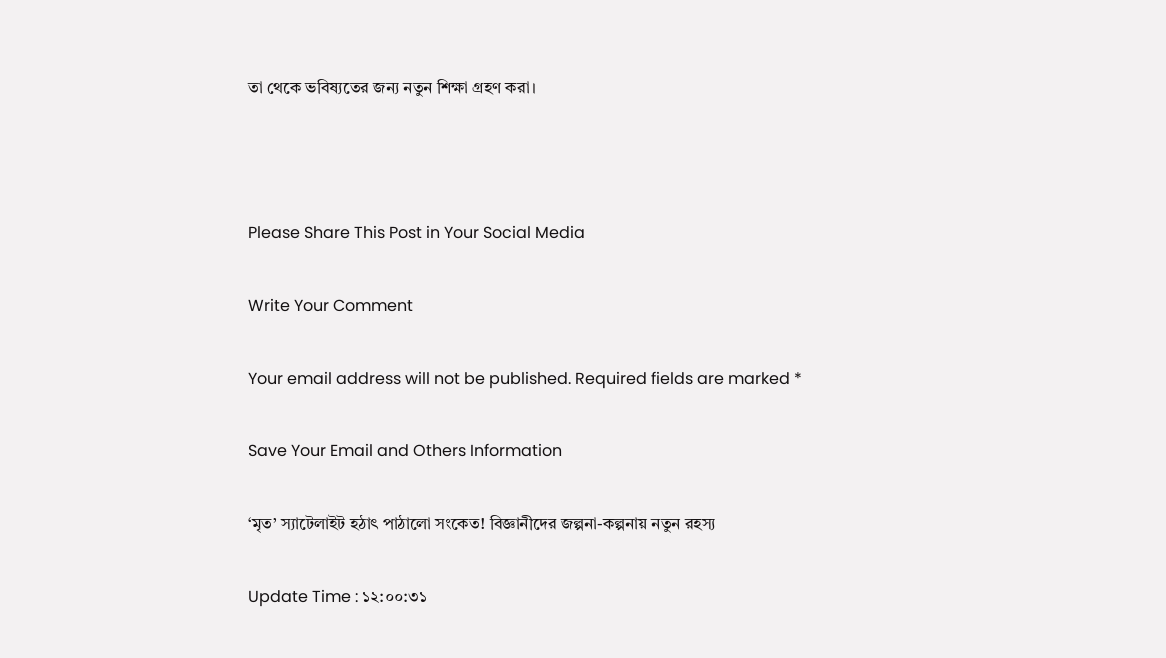তা থেকে ভবিষ্যতের জন্য নতুন শিক্ষা গ্রহণ করা।



Please Share This Post in Your Social Media

Write Your Comment

Your email address will not be published. Required fields are marked *

Save Your Email and Others Information

‘মৃত’ স্যাটেলাইট হঠাৎ পাঠালো সংকেত! বিজ্ঞানীদের জল্পনা-কল্পনায় নতুন রহস্য

Update Time : ১২:০০:৩১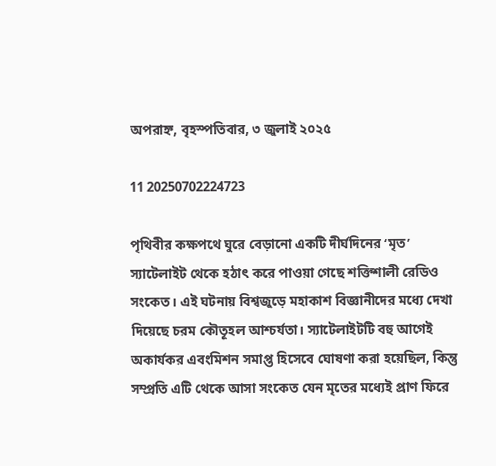অপরাহ্ন, বৃহস্পতিবার, ৩ জুলাই ২০২৫

11 20250702224723

পৃথিবীর কক্ষপথে ঘুরে বেড়ানো একটি দীর্ঘদিনের ‘মৃত’ স্যাটেলাইট থেকে হঠাৎ করে পাওয়া গেছে শক্তিশালী রেডিও সংকেত। এই ঘটনায় বিশ্বজুড়ে মহাকাশ বিজ্ঞানীদের মধ্যে দেখা দিয়েছে চরম কৌতূহল আশ্চর্যতা। স্যাটেলাইটটি বহু আগেই অকার্যকর এবংমিশন সমাপ্ত হিসেবে ঘোষণা করা হয়েছিল, কিন্তু সম্প্রতি এটি থেকে আসা সংকেত যেন মৃতের মধ্যেই প্রাণ ফিরে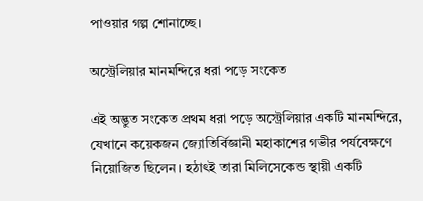পাওয়ার গল্প শোনাচ্ছে।

অস্ট্রেলিয়ার মানমন্দিরে ধরা পড়ে সংকেত

এই অদ্ভুত সংকেত প্রথম ধরা পড়ে অস্ট্রেলিয়ার একটি মানমন্দিরে, যেখানে কয়েকজন জ্যোতির্বিজ্ঞানী মহাকাশের গভীর পর্যবেক্ষণে নিয়োজিত ছিলেন। হঠাৎই তারা মিলিসেকেন্ড স্থায়ী একটি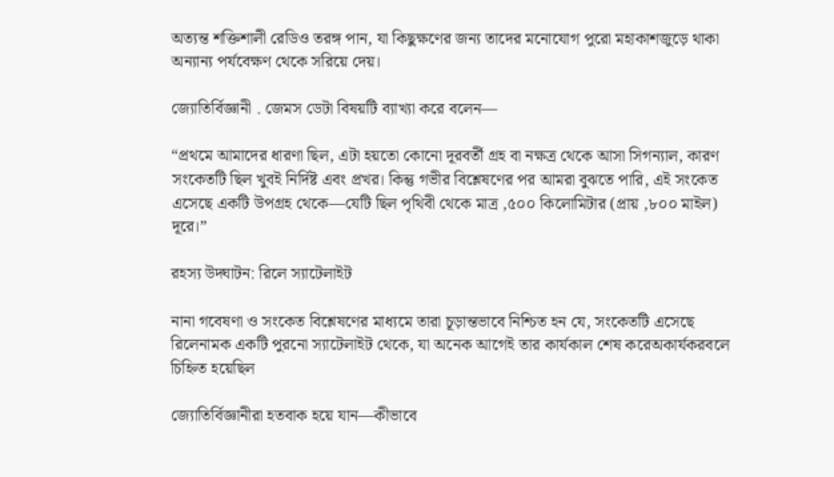অত্যন্ত শক্তিশালী রেডিও তরঙ্গ পান, যা কিছুক্ষণের জন্য তাদের মনোযোগ পুরো মহাকাশজুড়ে থাকা অন্যান্য পর্যবেক্ষণ থেকে সরিয়ে দেয়।

জ্যোতির্বিজ্ঞানী . জেমস ডেটা বিষয়টি ব্যাখ্যা করে বলেন—

“প্রথমে আমাদের ধারণা ছিল, এটা হয়তো কোনো দূরবর্তী গ্রহ বা নক্ষত্র থেকে আসা সিগন্যাল, কারণ সংকেতটি ছিল খুবই নির্দিষ্ট এবং প্রখর। কিন্তু গভীর বিশ্লেষণের পর আমরা বুঝতে পারি, এই সংকেত এসেছে একটি উপগ্রহ থেকে—যেটি ছিল পৃথিবী থেকে মাত্র ,৫০০ কিলোমিটার (প্রায় ,৮০০ মাইল) দূরে।”

রহস্য উদ্ঘাটন: রিলে স্যাটেলাইট

নানা গবেষণা ও সংকেত বিশ্লেষণের মাধ্যমে তারা চূড়ান্তভাবে নিশ্চিত হন যে, সংকেতটি এসেছে রিলেনামক একটি পুরনো স্যাটেলাইট থেকে, যা অনেক আগেই তার কার্যকাল শেষ করেঅকার্যকরবলে চিহ্নিত হয়েছিল

জ্যোতির্বিজ্ঞানীরা হতবাক হয়ে যান—কীভাবে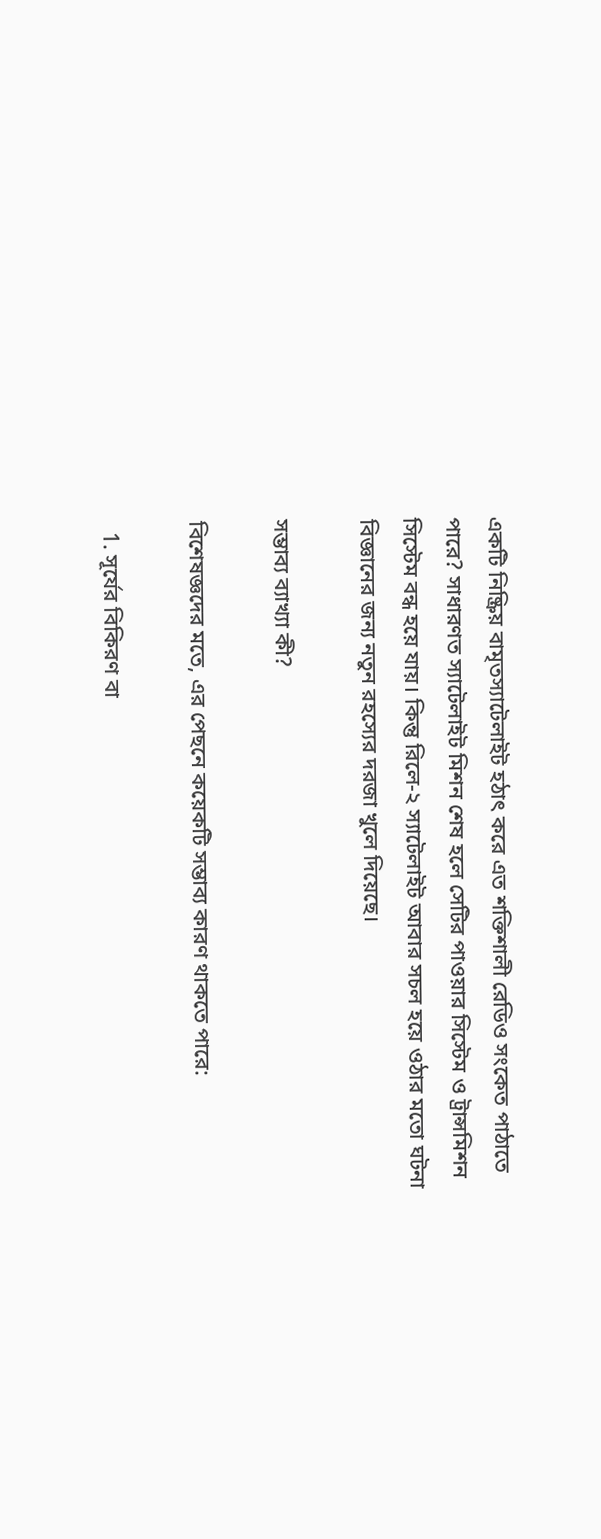একটি নিষ্ক্রিয় বামৃতস্যাটেলাইট হঠাৎ করে এত শক্তিশালী রেডিও সংকেত পাঠাতে পারে? সাধারণত স্যাটেলাইট মিশন শেষ হলে সেটির পাওয়ার সিস্টেম ও ট্রান্সমিশন সিস্টেম বন্ধ হয়ে যায়। কিন্তু রিলে-২ স্যাটেলাইট আবার সচল হয়ে ওঠার মতো ঘটনা বিজ্ঞানের জন্য নতুন রহস্যের দরজা খুলে দিয়েছে।

সম্ভাব্য ব্যাখ্যা কী?

বিশেষজ্ঞদের মতে, এর পেছনে কয়েকটি সম্ভাব্য কারণ থাকতে পারে:

  1. সূর্যের বিকিরণ বা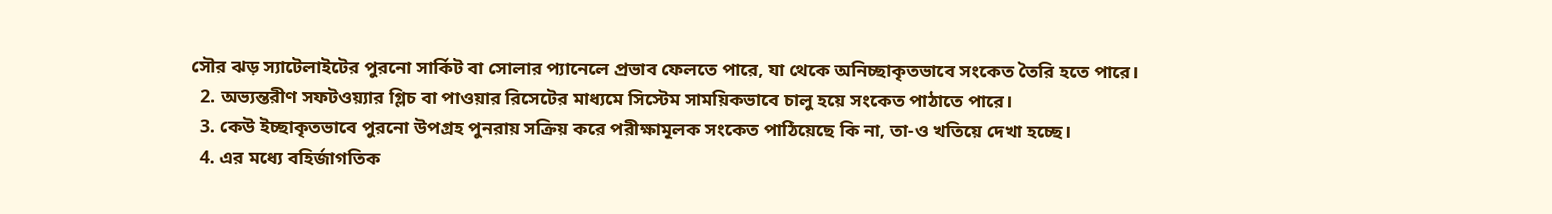সৌর ঝড় স্যাটেলাইটের পুরনো সার্কিট বা সোলার প্যানেলে প্রভাব ফেলতে পারে, যা থেকে অনিচ্ছাকৃতভাবে সংকেত তৈরি হতে পারে।
  2. অভ্যন্তরীণ সফটওয়্যার গ্লিচ বা পাওয়ার রিসেটের মাধ্যমে সিস্টেম সাময়িকভাবে চালু হয়ে সংকেত পাঠাতে পারে।
  3. কেউ ইচ্ছাকৃতভাবে পুরনো উপগ্রহ পুনরায় সক্রিয় করে পরীক্ষামূলক সংকেত পাঠিয়েছে কি না, তা-ও খতিয়ে দেখা হচ্ছে।
  4. এর মধ্যে বহির্জাগতিক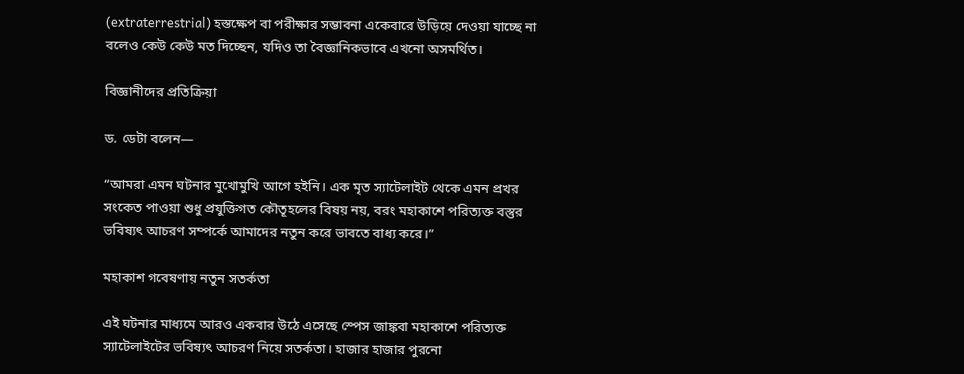(extraterrestrial) হস্তক্ষেপ বা পরীক্ষার সম্ভাবনা একেবারে উড়িয়ে দেওয়া যাচ্ছে না বলেও কেউ কেউ মত দিচ্ছেন, যদিও তা বৈজ্ঞানিকভাবে এখনো অসমর্থিত।

বিজ্ঞানীদের প্রতিক্রিয়া

ড. ডেটা বলেন—

“আমরা এমন ঘটনার মুখোমুখি আগে হইনি। এক মৃত স্যাটেলাইট থেকে এমন প্রখর সংকেত পাওয়া শুধু প্রযুক্তিগত কৌতূহলের বিষয় নয়, বরং মহাকাশে পরিত্যক্ত বস্তুর ভবিষ্যৎ আচরণ সম্পর্কে আমাদের নতুন করে ভাবতে বাধ্য করে।”

মহাকাশ গবেষণায় নতুন সতর্কতা

এই ঘটনার মাধ্যমে আরও একবার উঠে এসেছে স্পেস জাঙ্কবা মহাকাশে পরিত্যক্ত স্যাটেলাইটের ভবিষ্যৎ আচরণ নিয়ে সতর্কতা। হাজার হাজার পুরনো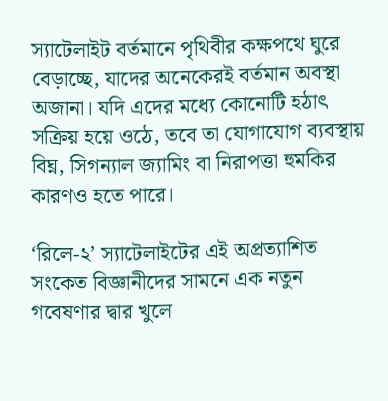স্যাটেলাইট বর্তমানে পৃথিবীর কক্ষপথে ঘুরে বেড়াচ্ছে, যাদের অনেকেরই বর্তমান অবস্থা অজানা। যদি এদের মধ্যে কোনোটি হঠাৎ সক্রিয় হয়ে ওঠে, তবে তা যোগাযোগ ব্যবস্থায় বিঘ্ন, সিগন্যাল জ্যামিং বা নিরাপত্তা হুমকির কারণও হতে পারে।

‘রিলে-২’ স্যাটেলাইটের এই অপ্রত্যাশিত সংকেত বিজ্ঞানীদের সামনে এক নতুন গবেষণার দ্বার খুলে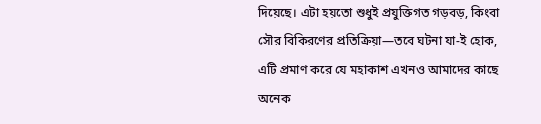দিয়েছে। এটা হয়তো শুধুই প্রযুক্তিগত গড়বড়, কিংবা সৌর বিকিরণের প্রতিক্রিয়া—তবে ঘটনা যা-ই হোক, এটি প্রমাণ করে যে মহাকাশ এখনও আমাদের কাছে অনেক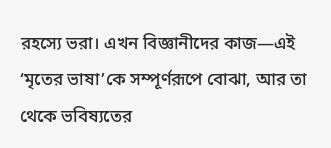রহস্যে ভরা। এখন বিজ্ঞানীদের কাজ—এই ‘মৃতের ভাষা’কে সম্পূর্ণরূপে বোঝা, আর তা থেকে ভবিষ্যতের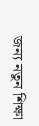জন্য নতুন শিক্ষা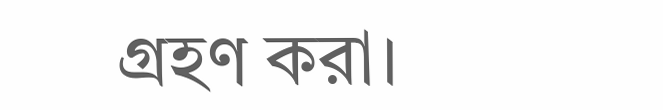গ্রহণ করা।